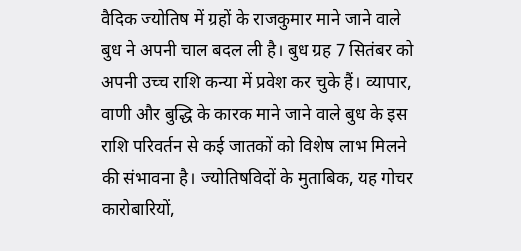वैदिक ज्योतिष में ग्रहों के राजकुमार माने जाने वाले बुध ने अपनी चाल बदल ली है। बुध ग्रह 7 सितंबर को अपनी उच्च राशि कन्या में प्रवेश कर चुके हैं। व्यापार, वाणी और बुद्धि के कारक माने जाने वाले बुध के इस राशि परिवर्तन से कई जातकों को विशेष लाभ मिलने की संभावना है। ज्योतिषविदों के मुताबिक, यह गोचर कारोबारियों,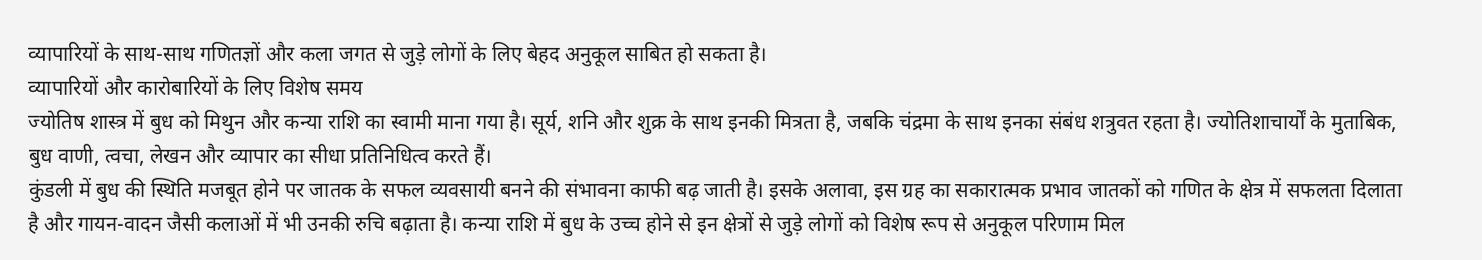व्यापारियों के साथ-साथ गणितज्ञों और कला जगत से जुड़े लोगों के लिए बेहद अनुकूल साबित हो सकता है।
व्यापारियों और कारोबारियों के लिए विशेष समय
ज्योतिष शास्त्र में बुध को मिथुन और कन्या राशि का स्वामी माना गया है। सूर्य, शनि और शुक्र के साथ इनकी मित्रता है, जबकि चंद्रमा के साथ इनका संबंध शत्रुवत रहता है। ज्योतिशाचार्यों के मुताबिक, बुध वाणी, त्वचा, लेखन और व्यापार का सीधा प्रतिनिधित्व करते हैं।
कुंडली में बुध की स्थिति मजबूत होने पर जातक के सफल व्यवसायी बनने की संभावना काफी बढ़ जाती है। इसके अलावा, इस ग्रह का सकारात्मक प्रभाव जातकों को गणित के क्षेत्र में सफलता दिलाता है और गायन-वादन जैसी कलाओं में भी उनकी रुचि बढ़ाता है। कन्या राशि में बुध के उच्च होने से इन क्षेत्रों से जुड़े लोगों को विशेष रूप से अनुकूल परिणाम मिल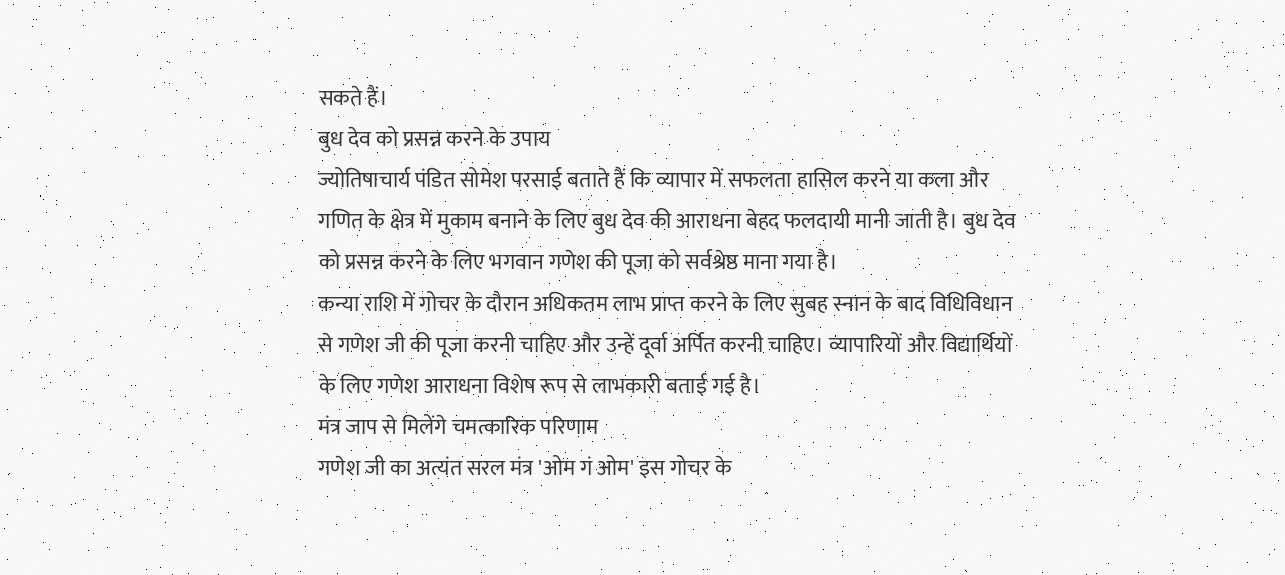सकते हैं।
बुध देव को प्रसन्न करने के उपाय
ज्योतिषाचार्य पंडित सोमेश परसाई बताते हैं कि व्यापार में सफलता हासिल करने या कला और गणित के क्षेत्र में मुकाम बनाने के लिए बुध देव की आराधना बेहद फलदायी मानी जाती है। बुध देव को प्रसन्न करने के लिए भगवान गणेश की पूजा को सर्वश्रेष्ठ माना गया है।
कन्या राशि में गोचर के दौरान अधिकतम लाभ प्राप्त करने के लिए सुबह स्नान के बाद विधिविधान से गणेश जी की पूजा करनी चाहिए और उन्हें दूर्वा अर्पित करनी चाहिए। व्यापारियों और विद्यार्थियों के लिए गणेश आराधना विशेष रूप से लाभकारी बताई गई है।
मंत्र जाप से मिलेंगे चमत्कारिक परिणाम
गणेश जी का अत्यंत सरल मंत्र 'ओम गं ओम' इस गोचर के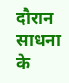दौरान साधना के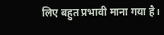लिए बहुत प्रभावी माना गया है।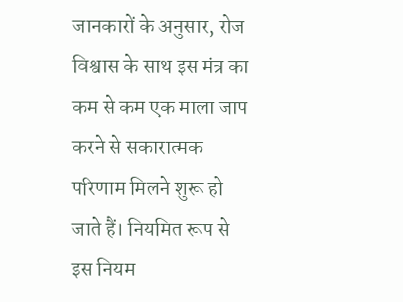जानकारों के अनुसार, रोज विश्वास के साथ इस मंत्र का कम से कम एक माला जाप करने से सकारात्मक परिणाम मिलने शुरू हो जाते हैं। नियमित रूप से इस नियम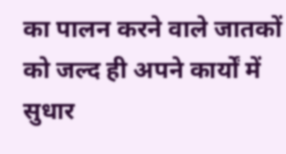का पालन करने वाले जातकों को जल्द ही अपने कार्यों में सुधार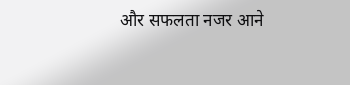और सफलता नजर आने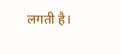लगती है।